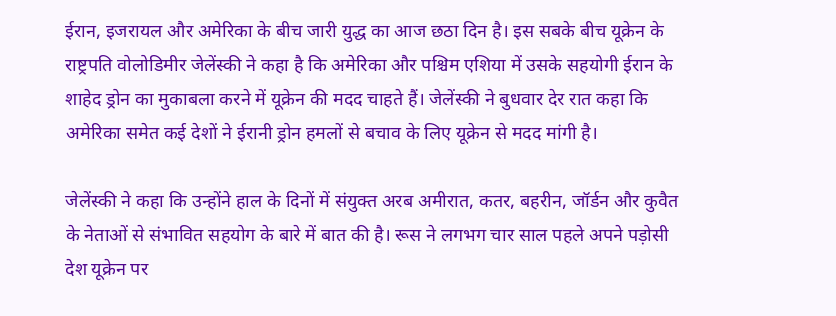ईरान, इजरायल और अमेरिका के बीच जारी युद्ध का आज छठा दिन है। इस सबके बीच यूक्रेन के राष्ट्रपति वोलोडिमीर जेलेंस्की ने कहा है कि अमेरिका और पश्चिम एशिया में उसके सहयोगी ईरान के शाहेद ड्रोन का मुकाबला करने में यूक्रेन की मदद चाहते हैं। जेलेंस्की ने बुधवार देर रात कहा कि अमेरिका समेत कई देशों ने ईरानी ड्रोन हमलों से बचाव के लिए यूक्रेन से मदद मांगी है।

जेलेंस्की ने कहा कि उन्होंने हाल के दिनों में संयुक्त अरब अमीरात, कतर, बहरीन, जॉर्डन और कुवैत के नेताओं से संभावित सहयोग के बारे में बात की है। रूस ने लगभग चार साल पहले अपने पड़ोसी देश यूक्रेन पर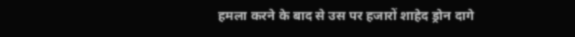हमला करने के बाद से उस पर हजारों शाहेद ड्रोन दागे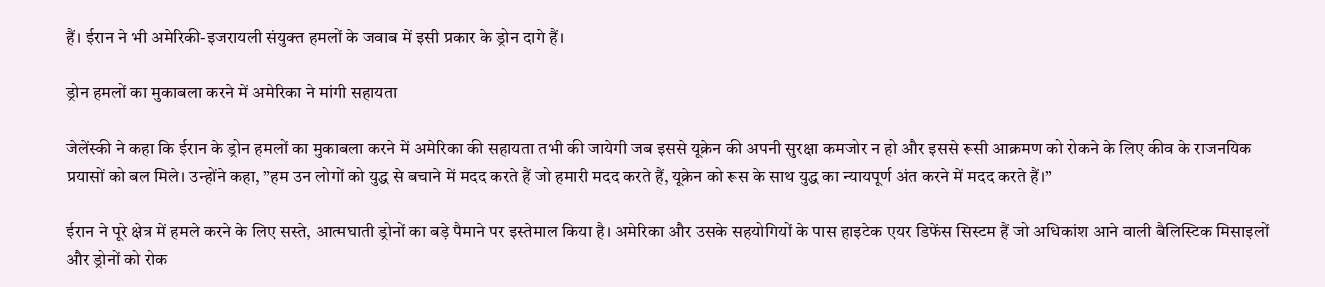हैं। ईरान ने भी अमेरिकी-इजरायली संयुक्त हमलों के जवाब में इसी प्रकार के ड्रोन दागे हैं।

ड्रोन हमलों का मुकाबला करने में अमेरिका ने मांगी सहायता

जेलेंस्की ने कहा कि ईरान के ड्रोन हमलों का मुकाबला करने में अमेरिका की सहायता तभी की जायेगी जब इससे यूक्रेन की अपनी सुरक्षा कमजोर न हो और इससे रूसी आक्रमण को रोकने के लिए कीव के राजनयिक प्रयासों को बल मिले। उन्होंने कहा, ”हम उन लोगों को युद्ध से बचाने में मदद करते हैं जो हमारी मदद करते हैं, यूक्रेन को रूस के साथ युद्ध का न्यायपूर्ण अंत करने में मदद करते हैं।”

ईरान ने पूरे क्षेत्र में हमले करने के लिए सस्ते, आत्मघाती ड्रोनों का बड़े पैमाने पर इस्तेमाल किया है। अमेरिका और उसके सहयोगियों के पास हाइटेक एयर डिफेंस सिस्टम हैं जो अधिकांश आने वाली बैलिस्टिक मिसाइलों और ड्रोनों को रोक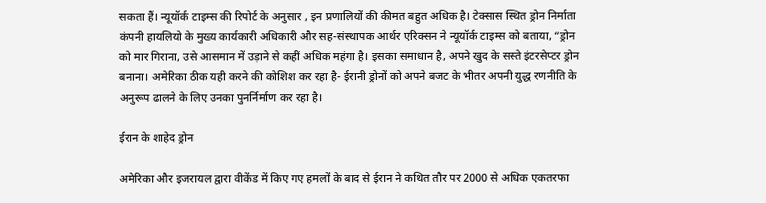सकता हैं। न्यूयॉर्क टाइम्स की रिपोर्ट के अनुसार , इन प्रणालियों की कीमत बहुत अधिक है। टेक्सास स्थित ड्रोन निर्माता कंपनी हायलियो के मुख्य कार्यकारी अधिकारी और सह-संस्थापक आर्थर एरिक्सन ने न्यूयॉर्क टाइम्स को बताया, “ड्रोन को मार गिराना, उसे आसमान में उड़ाने से कहीं अधिक महंगा है। इसका समाधान है, अपने खुद के सस्ते इंटरसेप्टर ड्रोन बनाना। अमेरिका ठीक यही करने की कोशिश कर रहा है- ईरानी ड्रोनों को अपने बजट के भीतर अपनी युद्ध रणनीति के अनुरूप ढालने के लिए उनका पुनर्निर्माण कर रहा है।

ईरान के शाहेद ड्रोन

अमेरिका और इजरायल द्वारा वीकेंड में किए गए हमलों के बाद से ईरान ने कथित तौर पर 2000 से अधिक एकतरफा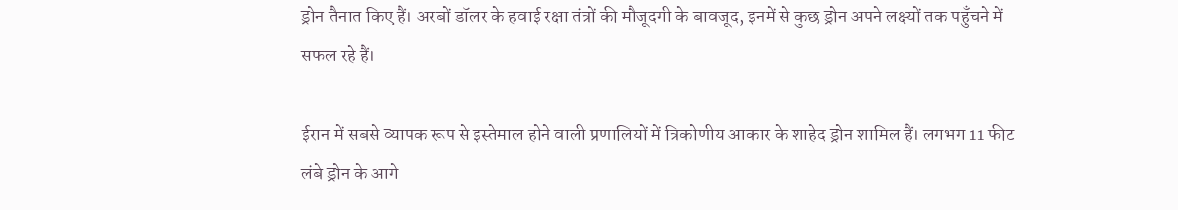ड्रोन तैनात किए हैं। अरबों डॉलर के हवाई रक्षा तंत्रों की मौजूदगी के बावजूद, इनमें से कुछ ड्रोन अपने लक्ष्यों तक पहुँचने में सफल रहे हैं।

ईरान में सबसे व्यापक रूप से इस्तेमाल होने वाली प्रणालियों में त्रिकोणीय आकार के शाहेद ड्रोन शामिल हैं। लगभग 11 फीट लंबे ड्रोन के आगे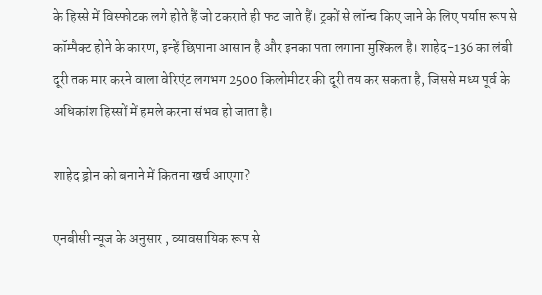के हिस्से में विस्फोटक लगे होते हैं जो टकराते ही फट जाते हैं। ट्रकों से लॉन्च किए जाने के लिए पर्याप्त रूप से कॉम्पैक्ट होने के कारण, इन्हें छिपाना आसान है और इनका पता लगाना मुश्किल है। शाहेद-136 का लंबी दूरी तक मार करने वाला वेरिएंट लगभग 2500 किलोमीटर की दूरी तय कर सकता है, जिससे मध्य पूर्व के अधिकांश हिस्सों में हमले करना संभव हो जाता है।

शाहेद ड्रोन को बनाने में कितना खर्च आएगा?

एनबीसी न्यूज के अनुसार , व्यावसायिक रूप से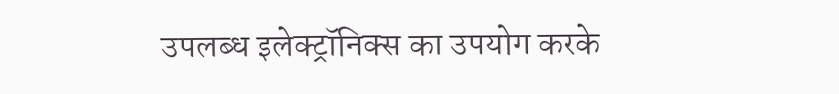उपलब्ध इलेक्ट्रॉनिक्स का उपयोग करके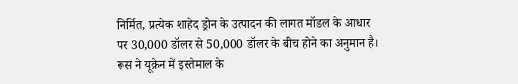निर्मित, प्रत्येक शाहेद ड्रोन के उत्पादन की लागत मॉडल के आधार पर 30,000 डॉलर से 50,000 डॉलर के बीच होने का अनुमान है। रूस ने यूक्रेन में इस्तेमाल के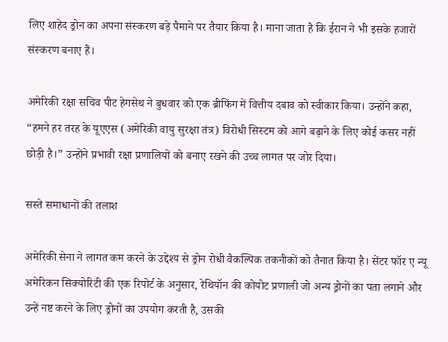लिए शाहेद ड्रोन का अपना संस्करण बड़े पैमाने पर तैयार किया है। माना जाता है कि ईरान ने भी इसके हजारों संस्करण बनाए हैं।

अमेरिकी रक्षा सचिव पीट हेगसेथ ने बुधवार को एक ब्रीफिंग में वित्तीय दबाव को स्वीकार किया। उन्होंने कहा, “हमने हर तरह के यूएएस (अमेरिकी वायु सुरक्षा तंत्र) विरोधी सिस्टम को आगे बढ़ाने के लिए कोई कसर नहीं छोड़ी है।” उन्होंने प्रभावी रक्षा प्रणालियों को बनाए रखने की उच्च लागत पर जोर दिया।

सस्ते समाधानों की तलाश

अमेरिकी सेना ने लागत कम करने के उद्देश्य से ड्रोन रोधी वैकल्पिक तकनीकों को तैनात किया है। सेंटर फॉर ए न्यू अमेरिकन सिक्योरिटी की एक रिपोर्ट के अनुसार, रेथियॉन की कोयोट प्रणाली जो अन्य ड्रोनों का पता लगाने और उन्हें नष्ट करने के लिए ड्रोनों का उपयोग करती है, उसकी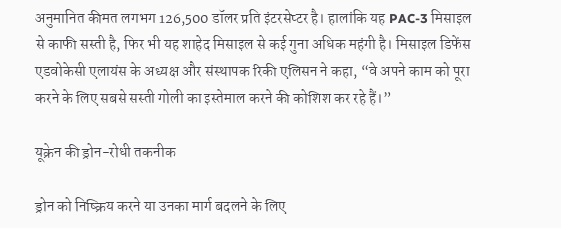अनुमानित कीमत लगभग 126,500 डॉलर प्रति इंटरसेप्टर है। हालांकि यह PAC-3 मिसाइल से काफी सस्ती है, फिर भी यह शाहेद मिसाइल से कई गुना अधिक महंगी है। मिसाइल डिफेंस एडवोकेसी एलायंस के अध्यक्ष और संस्थापक रिकी एलिसन ने कहा, “वे अपने काम को पूरा करने के लिए सबसे सस्ती गोली का इस्तेमाल करने की कोशिश कर रहे हैं।”

यूक्रेन की ड्रोन-रोधी तकनीक

ड्रोन को निष्क्रिय करने या उनका मार्ग बदलने के लिए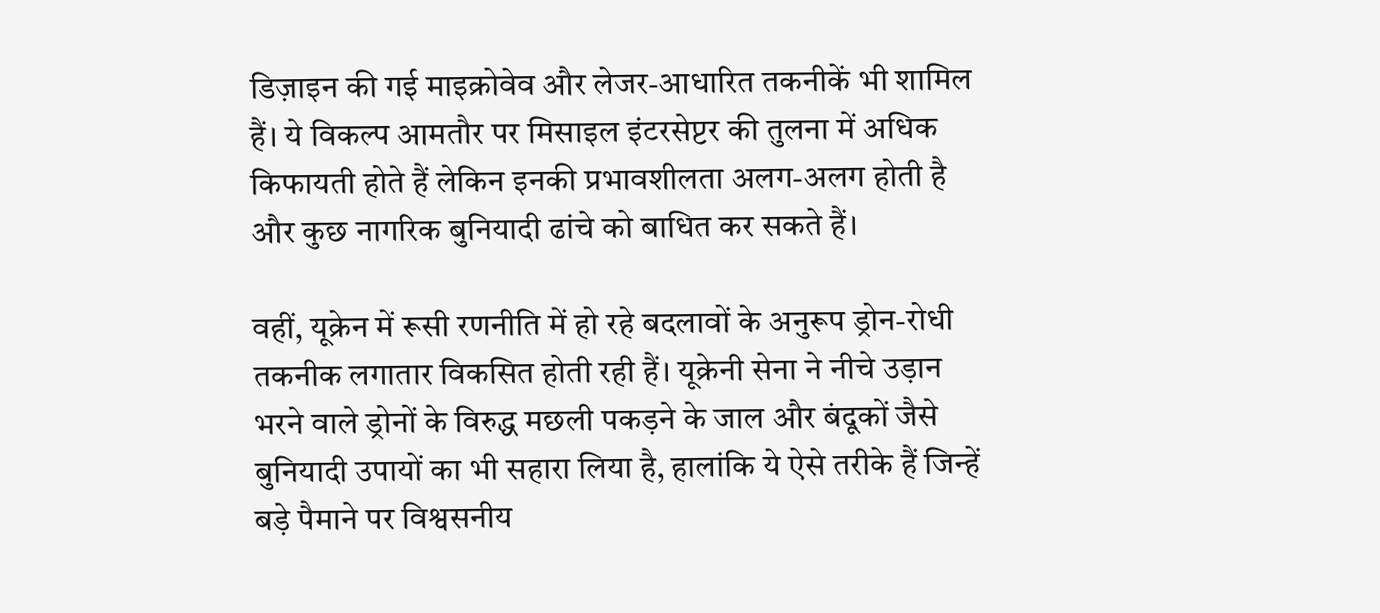डिज़ाइन की गई माइक्रोवेव और लेजर-आधारित तकनीकें भी शामिल हैं। ये विकल्प आमतौर पर मिसाइल इंटरसेप्टर की तुलना में अधिक किफायती होते हैं लेकिन इनकी प्रभावशीलता अलग-अलग होती है और कुछ नागरिक बुनियादी ढांचे को बाधित कर सकते हैं।

वहीं, यूक्रेन में रूसी रणनीति में हो रहे बदलावों के अनुरूप ड्रोन-रोधी तकनीक लगातार विकसित होती रही हैं। यूक्रेनी सेना ने नीचे उड़ान भरने वाले ड्रोनों के विरुद्ध मछली पकड़ने के जाल और बंदूकों जैसे बुनियादी उपायों का भी सहारा लिया है, हालांकि ये ऐसे तरीके हैं जिन्हें बड़े पैमाने पर विश्वसनीय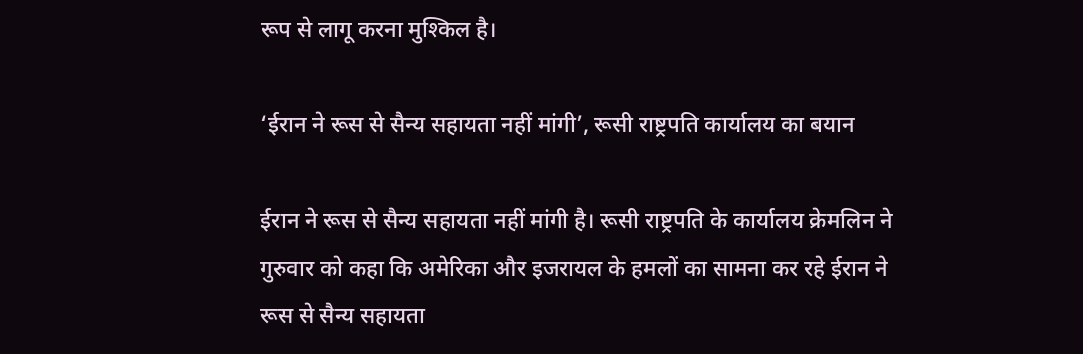रूप से लागू करना मुश्किल है।

‘ईरान ने रूस से सैन्य सहायता नहीं मांगी’, रूसी राष्ट्रपति कार्यालय का बयान

ईरान ने रूस से सैन्य सहायता नहीं मांगी है। रूसी राष्ट्रपति के कार्यालय क्रेमलिन ने गुरुवार को कहा कि अमेरिका और इजरायल के हमलों का सामना कर रहे ईरान ने रूस से सैन्य सहायता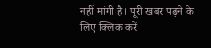नहीं मांगी है। पूरी खबर पढ़ने के लिए क्लिक करें